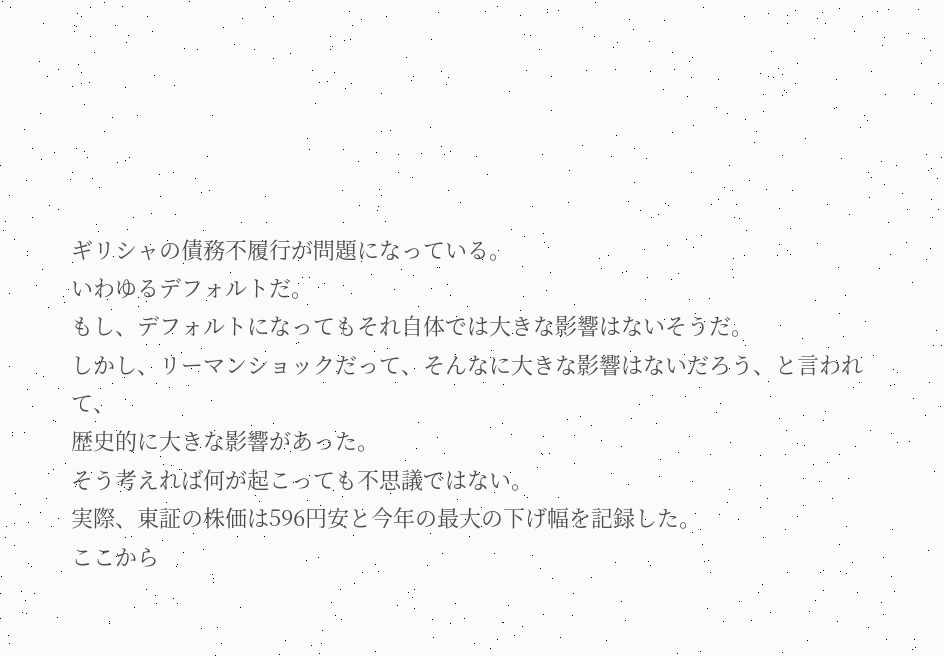ギリシャの債務不履行が問題になっている。
いわゆるデフォルトだ。
もし、デフォルトになってもそれ自体では大きな影響はないそうだ。
しかし、リーマンショックだって、そんなに大きな影響はないだろう、と言われて、
歴史的に大きな影響があった。
そう考えれば何が起こっても不思議ではない。
実際、東証の株価は596円安と今年の最大の下げ幅を記録した。
ここから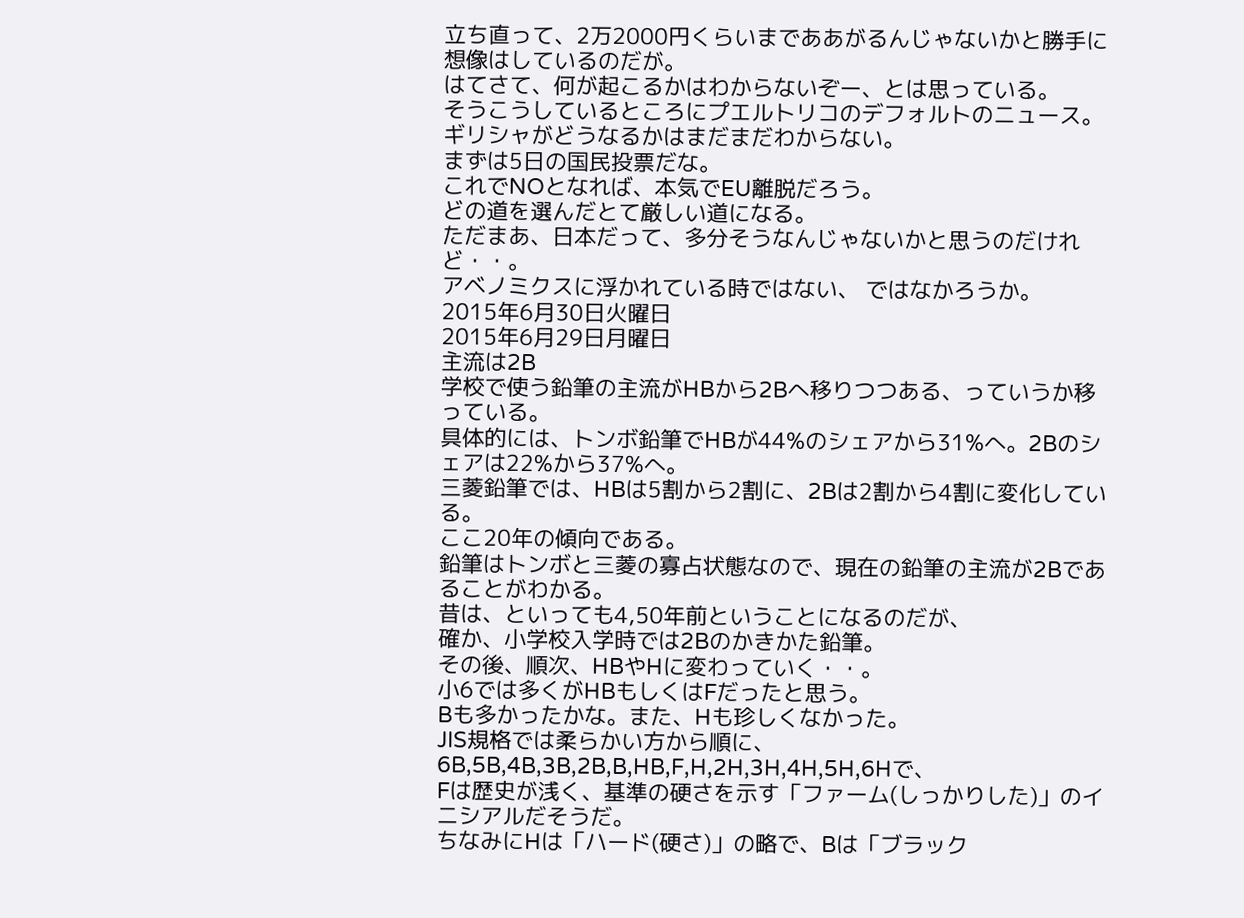立ち直って、2万2000円くらいまでああがるんじゃないかと勝手に想像はしているのだが。
はてさて、何が起こるかはわからないぞー、とは思っている。
そうこうしているところにプエルトリコのデフォルトのニュース。
ギリシャがどうなるかはまだまだわからない。
まずは5日の国民投票だな。
これでNOとなれば、本気でEU離脱だろう。
どの道を選んだとて厳しい道になる。
ただまあ、日本だって、多分そうなんじゃないかと思うのだけれど・・。
アベノミクスに浮かれている時ではない、 ではなかろうか。
2015年6月30日火曜日
2015年6月29日月曜日
主流は2B
学校で使う鉛筆の主流がHBから2Bへ移りつつある、っていうか移っている。
具体的には、トンボ鉛筆でHBが44%のシェアから31%へ。2Bのシェアは22%から37%へ。
三菱鉛筆では、HBは5割から2割に、2Bは2割から4割に変化している。
ここ20年の傾向である。
鉛筆はトンボと三菱の寡占状態なので、現在の鉛筆の主流が2Bであることがわかる。
昔は、といっても4,50年前ということになるのだが、
確か、小学校入学時では2Bのかきかた鉛筆。
その後、順次、HBやHに変わっていく・・。
小6では多くがHBもしくはFだったと思う。
Bも多かったかな。また、Hも珍しくなかった。
JIS規格では柔らかい方から順に、6B,5B,4B,3B,2B,B,HB,F,H,2H,3H,4H,5H,6Hで、
Fは歴史が浅く、基準の硬さを示す「ファーム(しっかりした)」のイニシアルだそうだ。
ちなみにHは「ハード(硬さ)」の略で、Bは「ブラック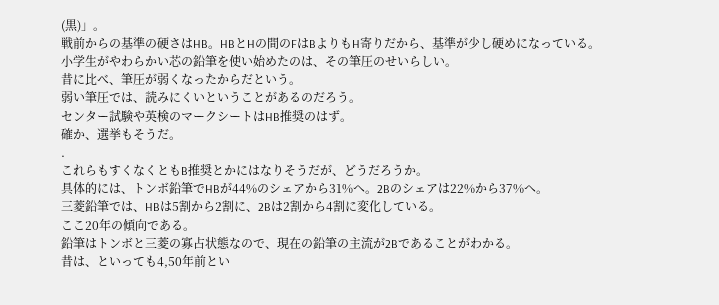(黒)」。
戦前からの基準の硬さはHB。HBとHの間のFはBよりもH寄りだから、基準が少し硬めになっている。
小学生がやわらかい芯の鉛筆を使い始めたのは、その筆圧のせいらしい。
昔に比べ、筆圧が弱くなったからだという。
弱い筆圧では、読みにくいということがあるのだろう。
センター試験や英検のマークシートはHB推奨のはず。
確か、選挙もそうだ。
.
これらもすくなくともB推奨とかにはなりそうだが、どうだろうか。
具体的には、トンボ鉛筆でHBが44%のシェアから31%へ。2Bのシェアは22%から37%へ。
三菱鉛筆では、HBは5割から2割に、2Bは2割から4割に変化している。
ここ20年の傾向である。
鉛筆はトンボと三菱の寡占状態なので、現在の鉛筆の主流が2Bであることがわかる。
昔は、といっても4,50年前とい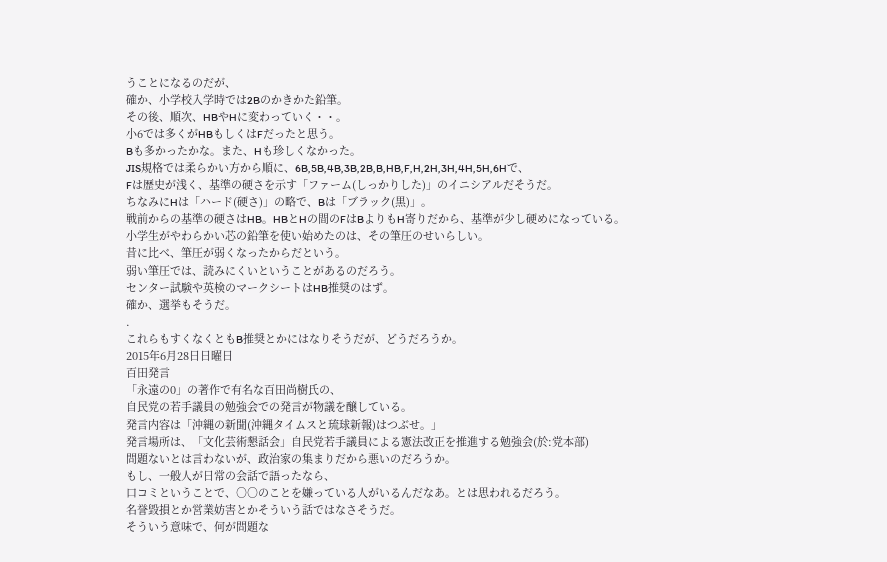うことになるのだが、
確か、小学校入学時では2Bのかきかた鉛筆。
その後、順次、HBやHに変わっていく・・。
小6では多くがHBもしくはFだったと思う。
Bも多かったかな。また、Hも珍しくなかった。
JIS規格では柔らかい方から順に、6B,5B,4B,3B,2B,B,HB,F,H,2H,3H,4H,5H,6Hで、
Fは歴史が浅く、基準の硬さを示す「ファーム(しっかりした)」のイニシアルだそうだ。
ちなみにHは「ハード(硬さ)」の略で、Bは「ブラック(黒)」。
戦前からの基準の硬さはHB。HBとHの間のFはBよりもH寄りだから、基準が少し硬めになっている。
小学生がやわらかい芯の鉛筆を使い始めたのは、その筆圧のせいらしい。
昔に比べ、筆圧が弱くなったからだという。
弱い筆圧では、読みにくいということがあるのだろう。
センター試験や英検のマークシートはHB推奨のはず。
確か、選挙もそうだ。
.
これらもすくなくともB推奨とかにはなりそうだが、どうだろうか。
2015年6月28日日曜日
百田発言
「永遠の0」の著作で有名な百田尚樹氏の、
自民党の若手議員の勉強会での発言が物議を醸している。
発言内容は「沖縄の新聞(沖縄タイムスと琉球新報)はつぶせ。」
発言場所は、「文化芸術懇話会」自民党若手議員による憲法改正を推進する勉強会(於:党本部)
問題ないとは言わないが、政治家の集まりだから悪いのだろうか。
もし、一般人が日常の会話で語ったなら、
口コミということで、○○のことを嫌っている人がいるんだなあ。とは思われるだろう。
名誉毀損とか営業妨害とかそういう話ではなさそうだ。
そういう意味で、何が問題な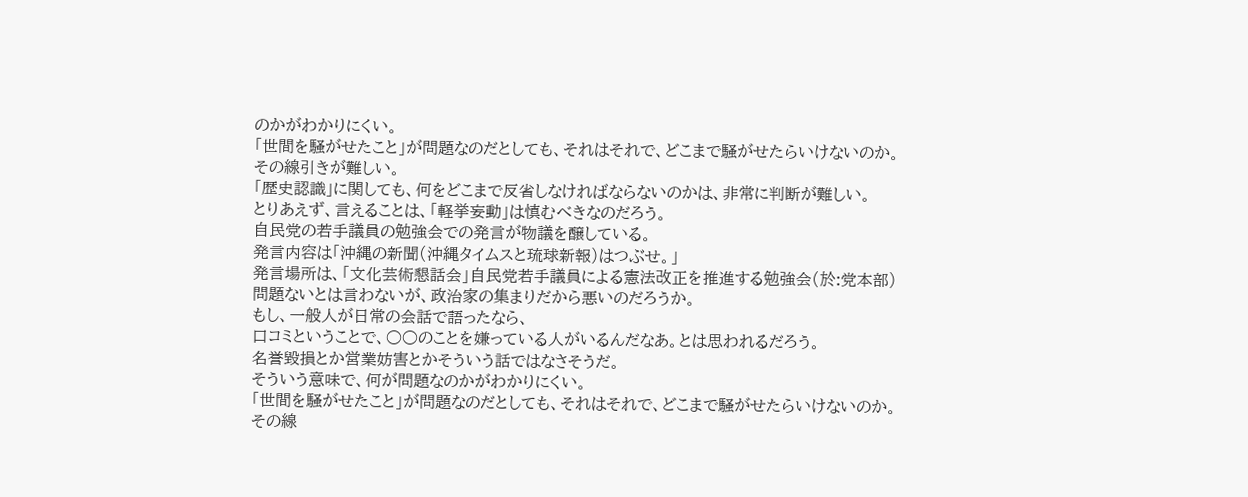のかがわかりにくい。
「世間を騒がせたこと」が問題なのだとしても、それはそれで、どこまで騒がせたらいけないのか。
その線引きが難しい。
「歴史認識」に関しても、何をどこまで反省しなければならないのかは、非常に判断が難しい。
とりあえず、言えることは、「軽挙妄動」は慎むべきなのだろう。
自民党の若手議員の勉強会での発言が物議を醸している。
発言内容は「沖縄の新聞(沖縄タイムスと琉球新報)はつぶせ。」
発言場所は、「文化芸術懇話会」自民党若手議員による憲法改正を推進する勉強会(於:党本部)
問題ないとは言わないが、政治家の集まりだから悪いのだろうか。
もし、一般人が日常の会話で語ったなら、
口コミということで、○○のことを嫌っている人がいるんだなあ。とは思われるだろう。
名誉毀損とか営業妨害とかそういう話ではなさそうだ。
そういう意味で、何が問題なのかがわかりにくい。
「世間を騒がせたこと」が問題なのだとしても、それはそれで、どこまで騒がせたらいけないのか。
その線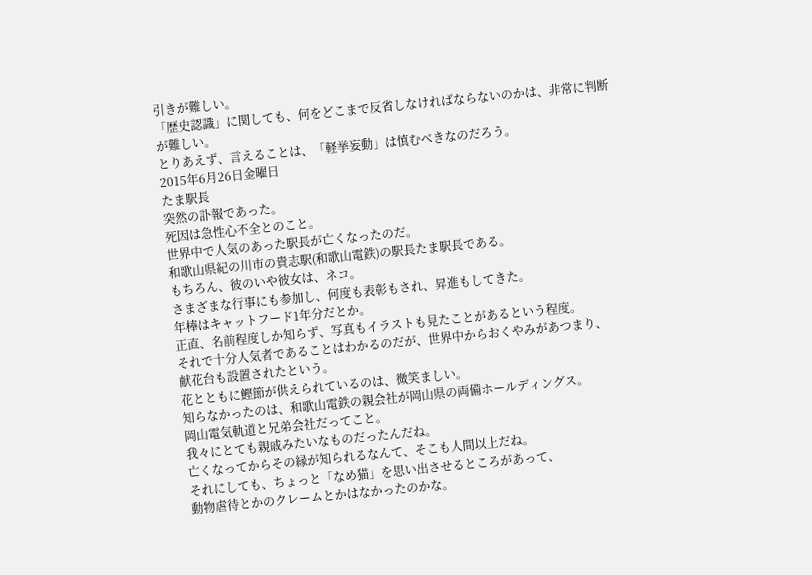引きが難しい。
「歴史認識」に関しても、何をどこまで反省しなければならないのかは、非常に判断が難しい。
とりあえず、言えることは、「軽挙妄動」は慎むべきなのだろう。
2015年6月26日金曜日
たま駅長
突然の訃報であった。
死因は急性心不全とのこと。
世界中で人気のあった駅長が亡くなったのだ。
和歌山県紀の川市の貴志駅(和歌山電鉄)の駅長たま駅長である。
もちろん、彼のいや彼女は、ネコ。
さまざまな行事にも参加し、何度も表彰もされ、昇進もしてきた。
年棒はキャットフード1年分だとか。
正直、名前程度しか知らず、写真もイラストも見たことがあるという程度。
それで十分人気者であることはわかるのだが、世界中からおくやみがあつまり、
献花台も設置されたという。
花とともに鰹節が供えられているのは、微笑ましい。
知らなかったのは、和歌山電鉄の親会社が岡山県の両備ホールディングス。
岡山電気軌道と兄弟会社だってこと。
我々にとても親戚みたいなものだったんだね。
亡くなってからその縁が知られるなんて、そこも人間以上だね。
それにしても、ちょっと「なめ猫」を思い出させるところがあって、
動物虐待とかのクレームとかはなかったのかな。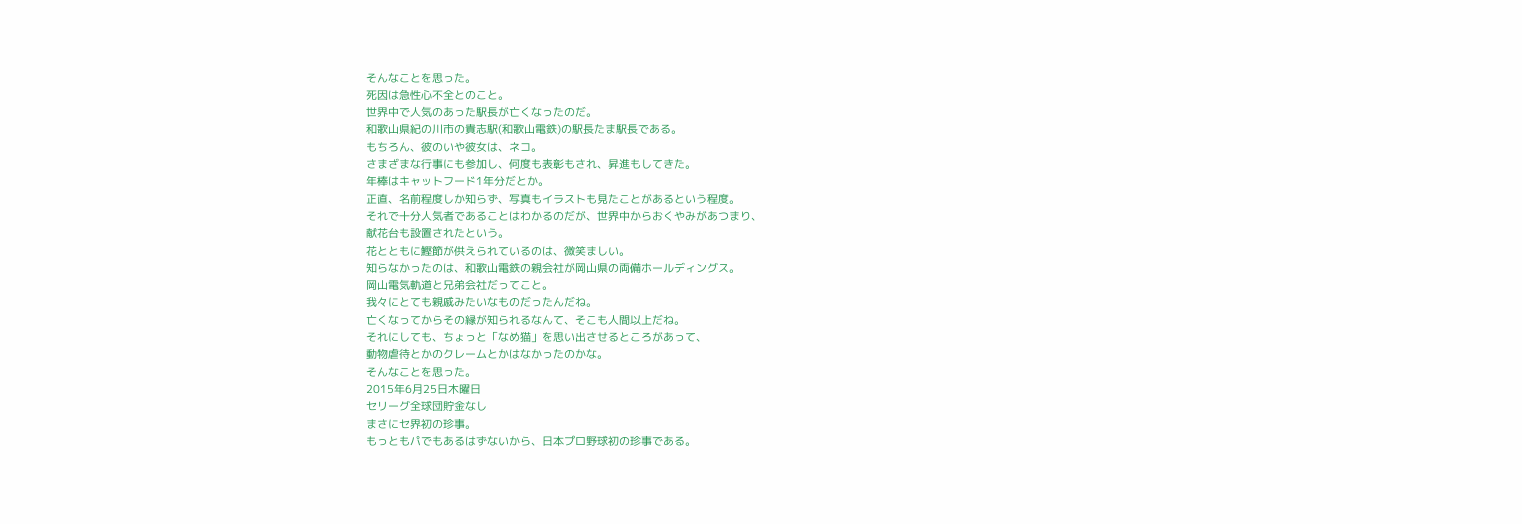そんなことを思った。
死因は急性心不全とのこと。
世界中で人気のあった駅長が亡くなったのだ。
和歌山県紀の川市の貴志駅(和歌山電鉄)の駅長たま駅長である。
もちろん、彼のいや彼女は、ネコ。
さまざまな行事にも参加し、何度も表彰もされ、昇進もしてきた。
年棒はキャットフード1年分だとか。
正直、名前程度しか知らず、写真もイラストも見たことがあるという程度。
それで十分人気者であることはわかるのだが、世界中からおくやみがあつまり、
献花台も設置されたという。
花とともに鰹節が供えられているのは、微笑ましい。
知らなかったのは、和歌山電鉄の親会社が岡山県の両備ホールディングス。
岡山電気軌道と兄弟会社だってこと。
我々にとても親戚みたいなものだったんだね。
亡くなってからその縁が知られるなんて、そこも人間以上だね。
それにしても、ちょっと「なめ猫」を思い出させるところがあって、
動物虐待とかのクレームとかはなかったのかな。
そんなことを思った。
2015年6月25日木曜日
セリーグ全球団貯金なし
まさにセ界初の珍事。
もっともパでもあるはずないから、日本プロ野球初の珍事である。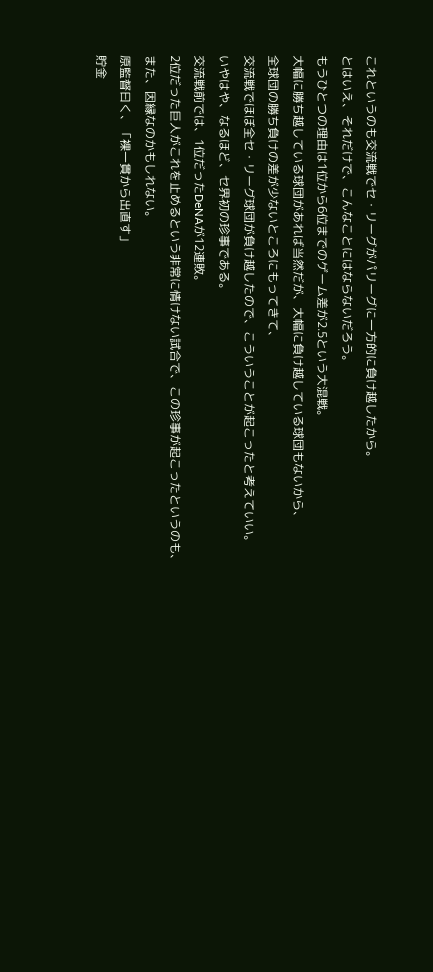これというのも交流戦でセ・リーグがパリーグに一方的に負け越したから。
とはいえ、それだけで、こんなことにはならないだろう。
もうひとつの理由は1位から6位までのゲーム差が2.5という大混戦。
大幅に勝ち越している球団があれば当然だが、大幅に負け越している球団もないから、
全球団の勝ち負けの差が少ないところにもってきて、
交流戦でほぼ全セ・リーグ球団が負け越したので、こういうことが起こったと考えていい。
いやはや、なるほど、セ界初の珍事である。
交流戦前では、1位だったDeNAが12連敗。
2位だった巨人がこれを止めるという非常に情けない試合で、この珍事が起こったというのも、
また、因縁なのかもしれない。
原監督曰く、「裸一貫から出直す」
貯金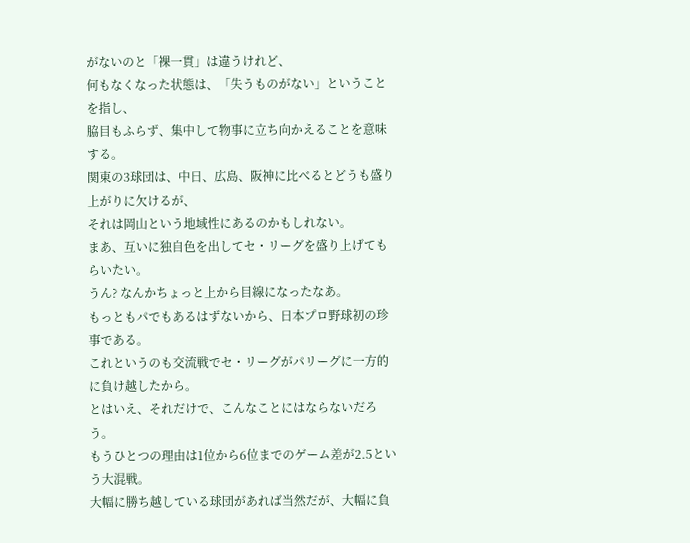がないのと「裸一貫」は違うけれど、
何もなくなった状態は、「失うものがない」ということを指し、
脇目もふらず、集中して物事に立ち向かえることを意味する。
関東の3球団は、中日、広島、阪神に比べるとどうも盛り上がりに欠けるが、
それは岡山という地域性にあるのかもしれない。
まあ、互いに独自色を出してセ・リーグを盛り上げてもらいたい。
うん? なんかちょっと上から目線になったなあ。
もっともパでもあるはずないから、日本プロ野球初の珍事である。
これというのも交流戦でセ・リーグがパリーグに一方的に負け越したから。
とはいえ、それだけで、こんなことにはならないだろう。
もうひとつの理由は1位から6位までのゲーム差が2.5という大混戦。
大幅に勝ち越している球団があれば当然だが、大幅に負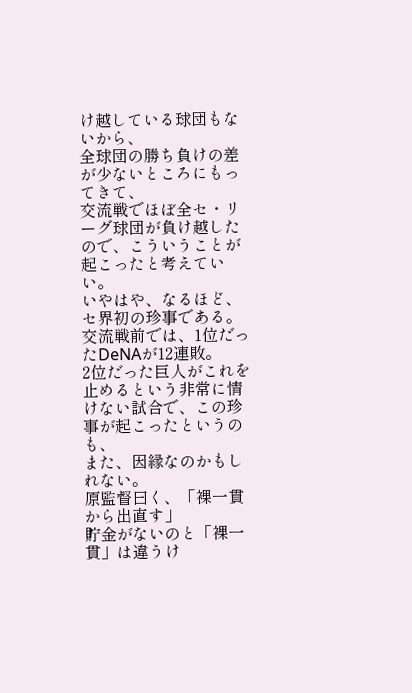け越している球団もないから、
全球団の勝ち負けの差が少ないところにもってきて、
交流戦でほぼ全セ・リーグ球団が負け越したので、こういうことが起こったと考えていい。
いやはや、なるほど、セ界初の珍事である。
交流戦前では、1位だったDeNAが12連敗。
2位だった巨人がこれを止めるという非常に情けない試合で、この珍事が起こったというのも、
また、因縁なのかもしれない。
原監督曰く、「裸一貫から出直す」
貯金がないのと「裸一貫」は違うけ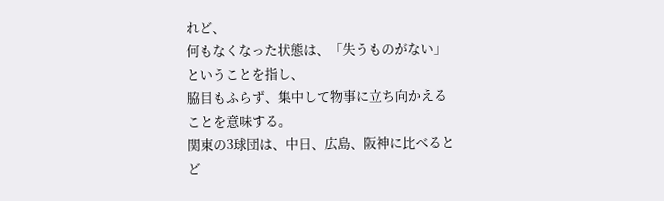れど、
何もなくなった状態は、「失うものがない」ということを指し、
脇目もふらず、集中して物事に立ち向かえることを意味する。
関東の3球団は、中日、広島、阪神に比べるとど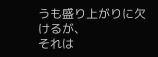うも盛り上がりに欠けるが、
それは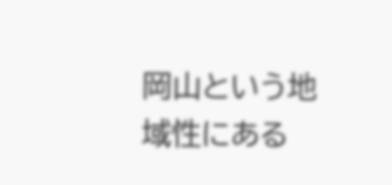岡山という地域性にある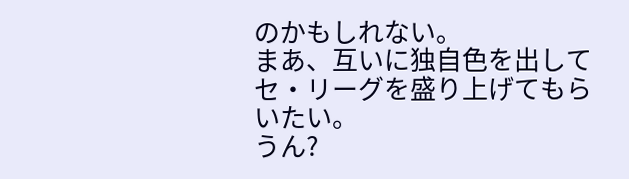のかもしれない。
まあ、互いに独自色を出してセ・リーグを盛り上げてもらいたい。
うん?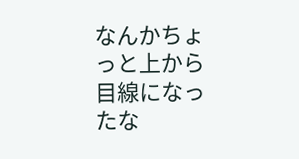なんかちょっと上から目線になったな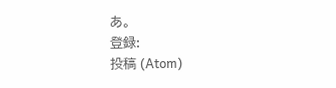あ。
登録:
投稿 (Atom)